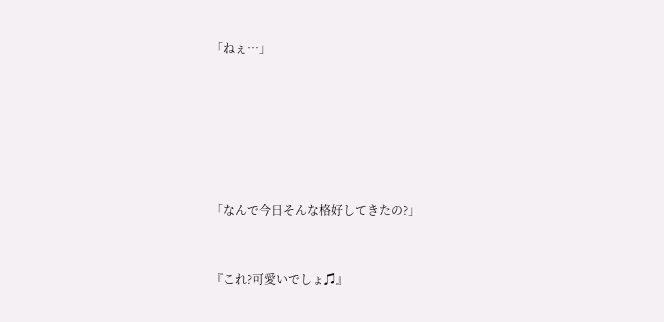「ねぇ…」






「なんで今日そんな格好してきたの?」


『これ?可愛いでしょ♫』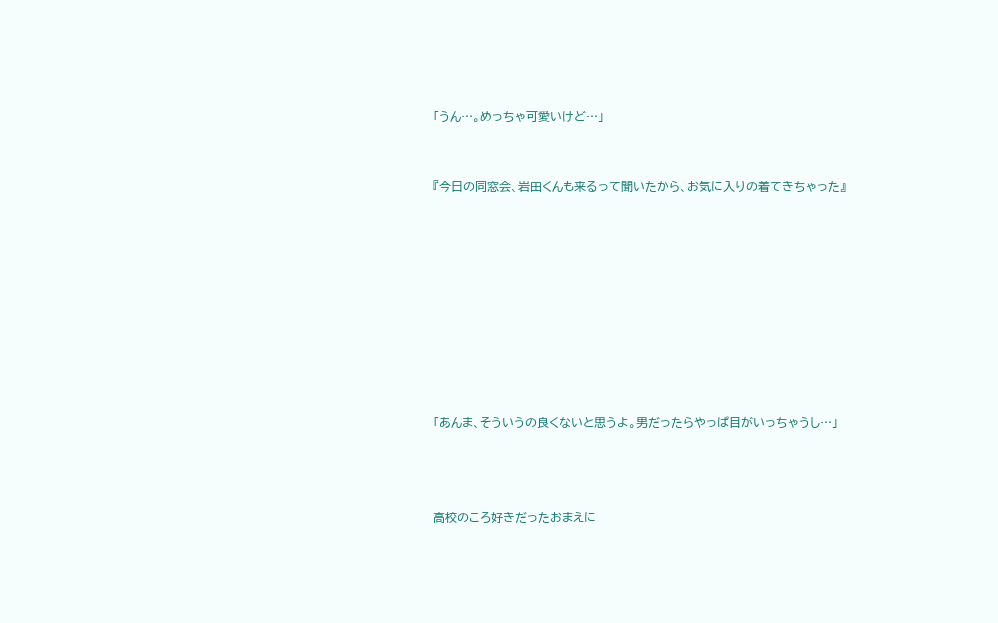「うん…。めっちゃ可愛いけど…」


『今日の同窓会、岩田くんも来るって聞いたから、お気に入りの着てきちゃった』









「あんま、そういうの良くないと思うよ。男だったらやっぱ目がいっちゃうし…」



高校のころ好きだったおまえに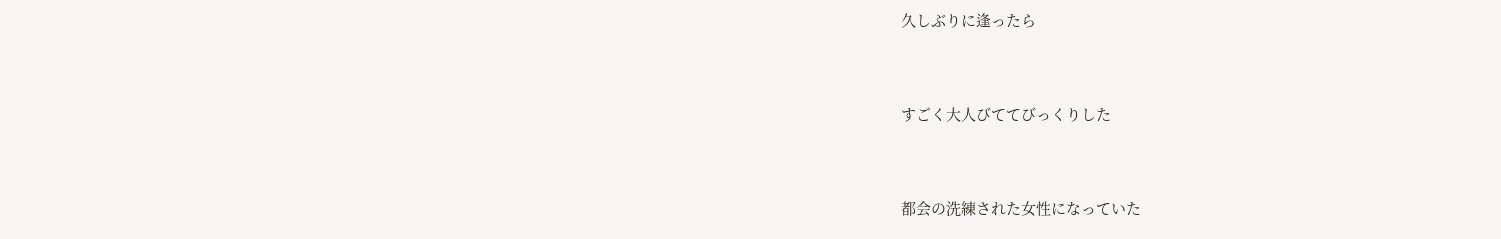久しぶりに逢ったら


すごく大人びててびっくりした


都会の洗練された女性になっていた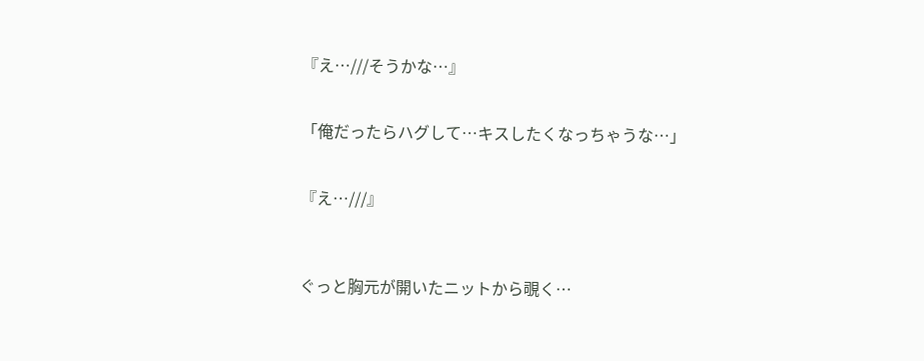『え…///そうかな…』


「俺だったらハグして…キスしたくなっちゃうな…」


『え…///』



ぐっと胸元が開いたニットから覗く…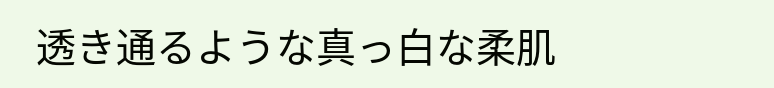透き通るような真っ白な柔肌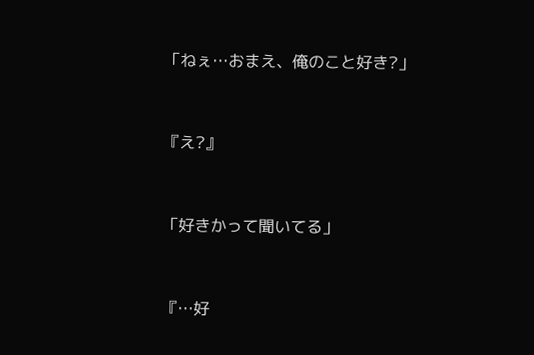「ねぇ…おまえ、俺のこと好き?」


『え?』


「好きかって聞いてる」


『…好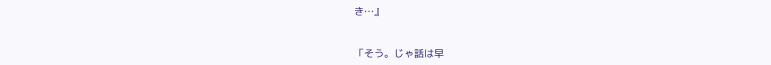き…』


「そう。じゃ話は早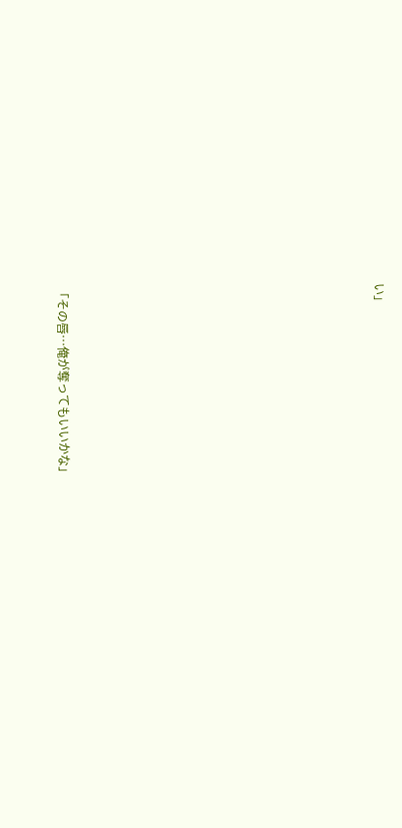い」












「その唇…俺が奪ってもいいかな」